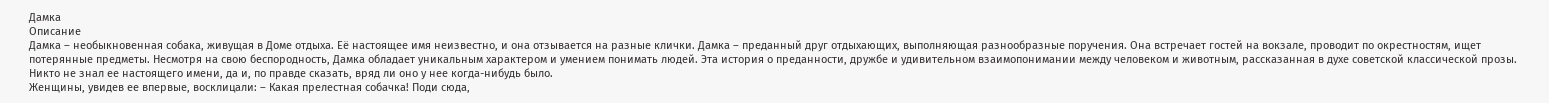Дамка
Описание
Дамка – необыкновенная собака, живущая в Доме отдыха. Её настоящее имя неизвестно, и она отзывается на разные клички. Дамка – преданный друг отдыхающих, выполняющая разнообразные поручения. Она встречает гостей на вокзале, проводит по окрестностям, ищет потерянные предметы. Несмотря на свою беспородность, Дамка обладает уникальным характером и умением понимать людей. Эта история о преданности, дружбе и удивительном взаимопонимании между человеком и животным, рассказанная в духе советской классической прозы.
Никто не знал ее настоящего имени, да и, по правде сказать, вряд ли оно у нее когда-нибудь было.
Женщины, увидев ее впервые, восклицали: – Какая прелестная собачка! Поди сюда,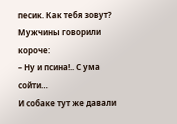песик. Как тебя зовут?
Мужчины говорили короче:
– Ну и псина!.. С ума сойти…
И собаке тут же давали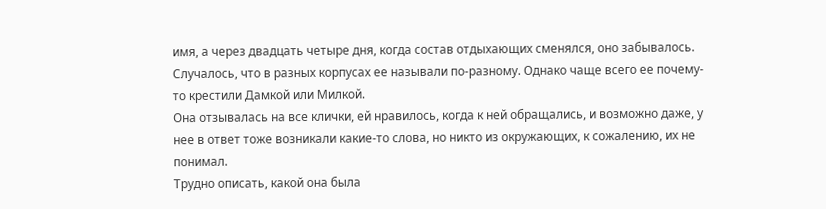имя, а через двадцать четыре дня, когда состав отдыхающих сменялся, оно забывалось. Случалось, что в разных корпусах ее называли по-разному. Однако чаще всего ее почему-то крестили Дамкой или Милкой.
Она отзывалась на все клички, ей нравилось, когда к ней обращались, и возможно даже, у нее в ответ тоже возникали какие-то слова, но никто из окружающих, к сожалению, их не понимал.
Трудно описать, какой она была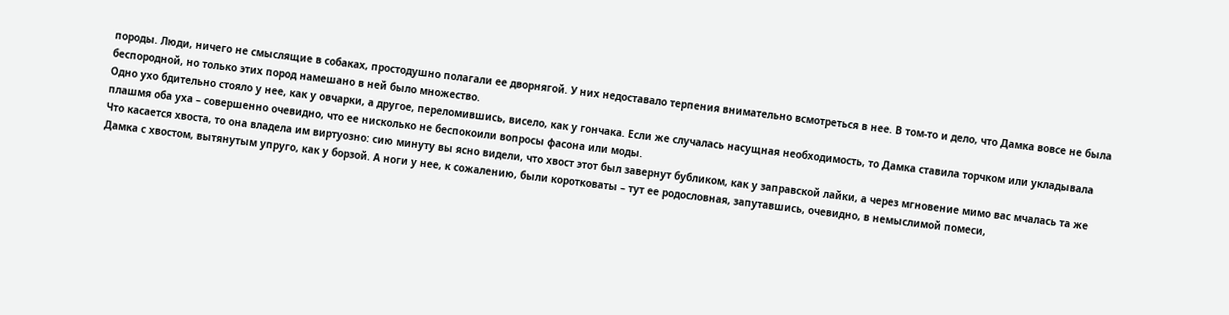породы. Люди, ничего не смыслящие в собаках, простодушно полагали ее дворнягой. У них недоставало терпения внимательно всмотреться в нее. В том-то и дело, что Дамка вовсе не была беспородной, но только этих пород намешано в ней было множество.
Одно ухо бдительно стояло у нее, как у овчарки, а другое, переломившись, висело, как у гончака. Если же случалась насущная необходимость, то Дамка ставила торчком или укладывала плашмя оба уха – совершенно очевидно, что ее нисколько не беспокоили вопросы фасона или моды.
Что касается хвоста, то она владела им виртуозно: сию минуту вы ясно видели, что хвост этот был завернут бубликом, как у заправской лайки, а через мгновение мимо вас мчалась та же Дамка с хвостом, вытянутым упруго, как у борзой. А ноги у нее, к сожалению, были коротковаты – тут ее родословная, запутавшись, очевидно, в немыслимой помеси,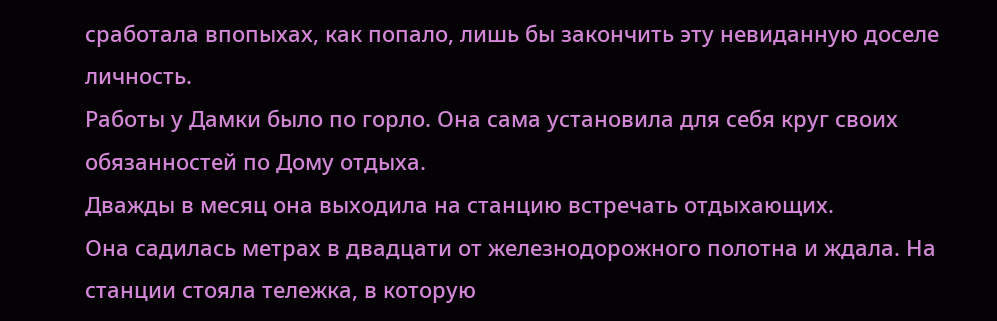сработала впопыхах, как попало, лишь бы закончить эту невиданную доселе личность.
Работы у Дамки было по горло. Она сама установила для себя круг своих обязанностей по Дому отдыха.
Дважды в месяц она выходила на станцию встречать отдыхающих.
Она садилась метрах в двадцати от железнодорожного полотна и ждала. На станции стояла тележка, в которую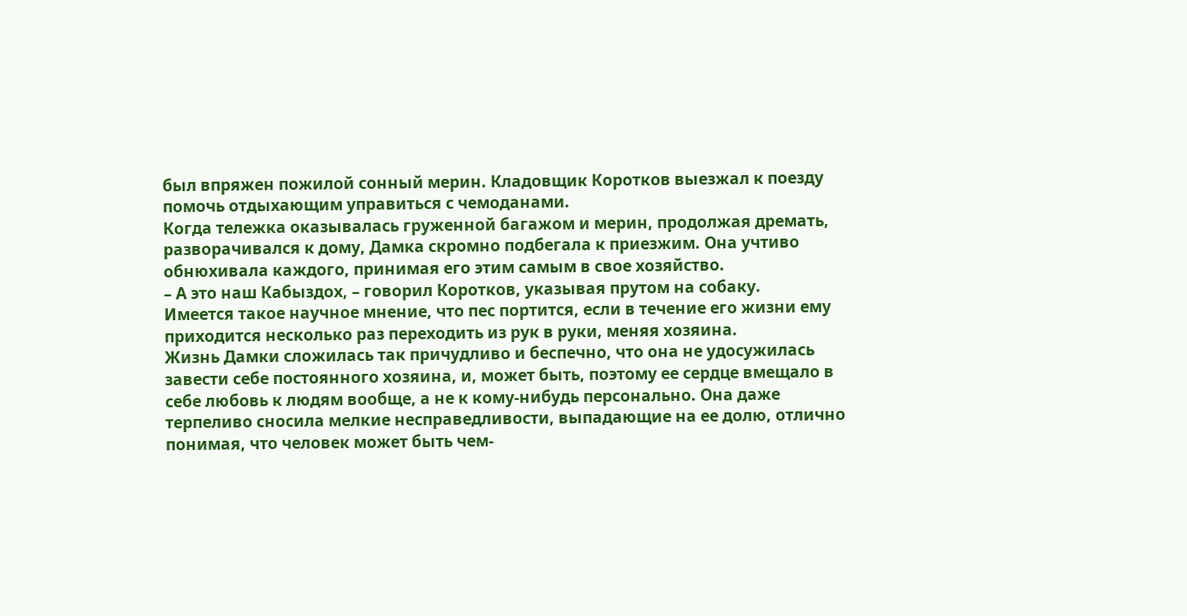был впряжен пожилой сонный мерин. Кладовщик Коротков выезжал к поезду помочь отдыхающим управиться с чемоданами.
Когда тележка оказывалась груженной багажом и мерин, продолжая дремать, разворачивался к дому, Дамка скромно подбегала к приезжим. Она учтиво обнюхивала каждого, принимая его этим самым в свое хозяйство.
– А это наш Кабыздох, – говорил Коротков, указывая прутом на собаку.
Имеется такое научное мнение, что пес портится, если в течение его жизни ему приходится несколько раз переходить из рук в руки, меняя хозяина.
Жизнь Дамки сложилась так причудливо и беспечно, что она не удосужилась завести себе постоянного хозяина, и, может быть, поэтому ее сердце вмещало в себе любовь к людям вообще, а не к кому-нибудь персонально. Она даже терпеливо сносила мелкие несправедливости, выпадающие на ее долю, отлично понимая, что человек может быть чем-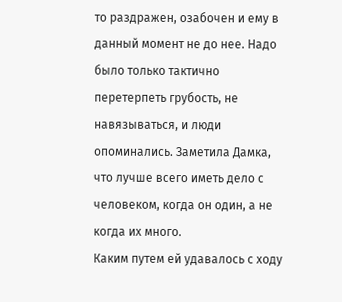то раздражен, озабочен и ему в данный момент не до нее. Надо было только тактично перетерпеть грубость, не навязываться, и люди опоминались. Заметила Дамка, что лучше всего иметь дело с человеком, когда он один, а не когда их много.
Каким путем ей удавалось с ходу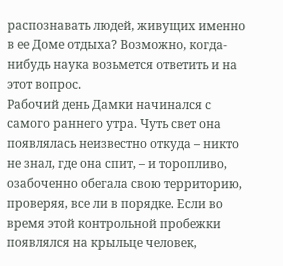распознавать людей, живущих именно в ее Доме отдыха? Возможно, когда-нибудь наука возьмется ответить и на этот вопрос.
Рабочий день Дамки начинался с самого раннего утра. Чуть свет она появлялась неизвестно откуда – никто не знал, где она спит, – и торопливо, озабоченно обегала свою территорию, проверяя, все ли в порядке. Если во время этой контрольной пробежки появлялся на крыльце человек,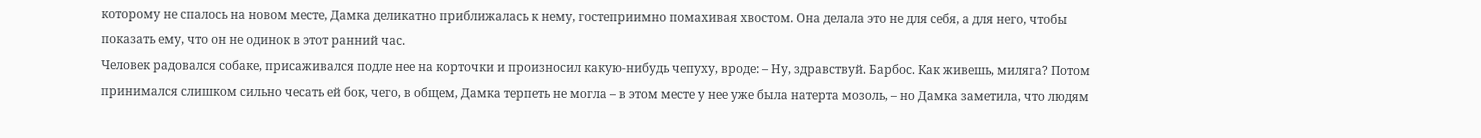которому не спалось на новом месте, Дамка деликатно приближалась к нему, гостеприимно помахивая хвостом. Она делала это не для себя, а для него, чтобы показать ему, что он не одинок в этот ранний час.
Человек радовался собаке, присаживался подле нее на корточки и произносил какую-нибудь чепуху, вроде: – Ну, здравствуй. Барбос. Как живешь, миляга? Потом принимался слишком сильно чесать ей бок, чего, в общем, Дамка терпеть не могла – в этом месте у нее уже была натерта мозоль, – но Дамка заметила, что людям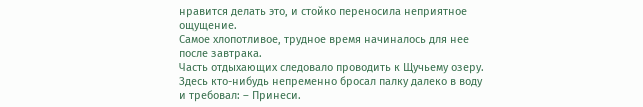нравится делать это, и стойко переносила неприятное ощущение.
Самое хлопотливое, трудное время начиналось для нее после завтрака.
Часть отдыхающих следовало проводить к Щучьему озеру. Здесь кто-нибудь непременно бросал палку далеко в воду и требовал: – Принеси.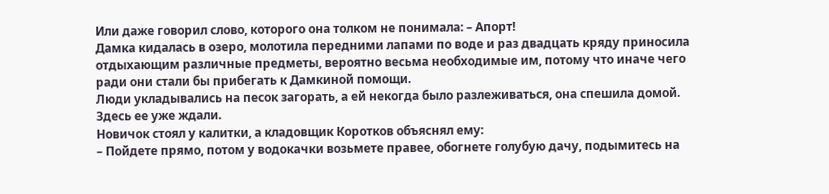Или даже говорил слово, которого она толком не понимала: – Апорт!
Дамка кидалась в озеро, молотила передними лапами по воде и раз двадцать кряду приносила отдыхающим различные предметы, вероятно весьма необходимые им, потому что иначе чего ради они стали бы прибегать к Дамкиной помощи.
Люди укладывались на песок загорать, а ей некогда было разлеживаться, она спешила домой. Здесь ее уже ждали.
Новичок стоял у калитки, а кладовщик Коротков объяснял ему:
– Пойдете прямо, потом у водокачки возьмете правее, обогнете голубую дачу, подымитесь на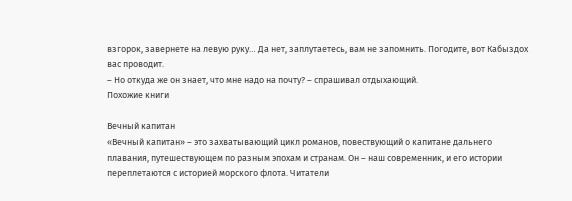взгорок, завернете на левую руку… Да нет, заплутаетесь, вам не запомнить. Погодите, вот Кабыздох вас проводит.
– Но откуда же он знает, что мне надо на почту? – спрашивал отдыхающий.
Похожие книги

Вечный капитан
«Вечный капитан» – это захватывающий цикл романов, повествующий о капитане дальнего плавания, путешествующем по разным эпохам и странам. Он – наш современник, и его истории переплетаются с историей морского флота. Читатели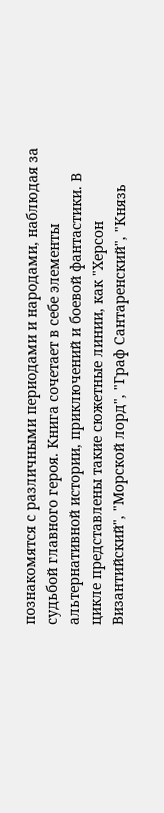познакомятся с различными периодами и народами, наблюдая за судьбой главного героя. Книга сочетает в себе элементы альтернативной истории, приключений и боевой фантастики. В цикле представлены такие сюжетные линии, как "Херсон Византийский", "Морской лорд", "Граф Сантаренский", "Князь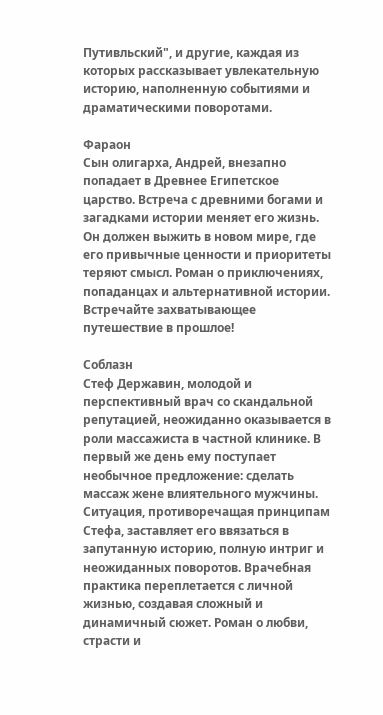Путивльский", и другие, каждая из которых рассказывает увлекательную историю, наполненную событиями и драматическими поворотами.

Фараон
Сын олигарха, Андрей, внезапно попадает в Древнее Египетское царство. Встреча с древними богами и загадками истории меняет его жизнь. Он должен выжить в новом мире, где его привычные ценности и приоритеты теряют смысл. Роман о приключениях, попаданцах и альтернативной истории. Встречайте захватывающее путешествие в прошлое!

Соблазн
Стеф Державин, молодой и перспективный врач со скандальной репутацией, неожиданно оказывается в роли массажиста в частной клинике. В первый же день ему поступает необычное предложение: сделать массаж жене влиятельного мужчины. Ситуация, противоречащая принципам Стефа, заставляет его ввязаться в запутанную историю, полную интриг и неожиданных поворотов. Врачебная практика переплетается с личной жизнью, создавая сложный и динамичный сюжет. Роман о любви, страсти и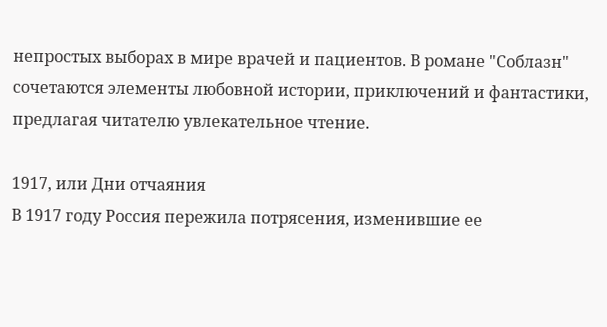непростых выборах в мире врачей и пациентов. В романе "Соблазн" сочетаются элементы любовной истории, приключений и фантастики, предлагая читателю увлекательное чтение.

1917, или Дни отчаяния
В 1917 году Россия пережила потрясения, изменившие ее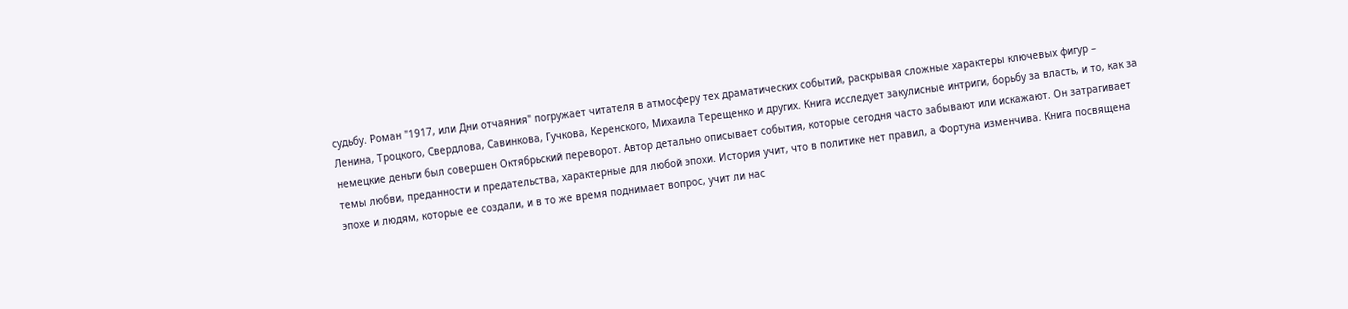судьбу. Роман "1917, или Дни отчаяния" погружает читателя в атмосферу тех драматических событий, раскрывая сложные характеры ключевых фигур – Ленина, Троцкого, Свердлова, Савинкова, Гучкова, Керенского, Михаила Терещенко и других. Книга исследует закулисные интриги, борьбу за власть, и то, как за немецкие деньги был совершен Октябрьский переворот. Автор детально описывает события, которые сегодня часто забывают или искажают. Он затрагивает темы любви, преданности и предательства, характерные для любой эпохи. История учит, что в политике нет правил, а Фортуна изменчива. Книга посвящена эпохе и людям, которые ее создали, и в то же время поднимает вопрос, учит ли нас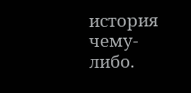история чему-либо.